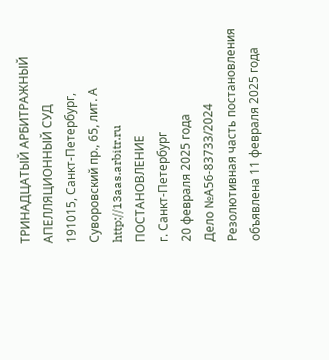ТРИНАДЦАТЫЙ АРБИТРАЖНЫЙ АПЕЛЛЯЦИОННЫЙ СУД
191015, Санкт-Петербург, Суворовский пр., 65, лит. А
http://13aas.arbitr.ru
ПОСТАНОВЛЕНИЕ
г. Санкт-Петербург
20 февраля 2025 года
Дело №А56-83733/2024
Резолютивная часть постановления объявлена 11 февраля 2025 года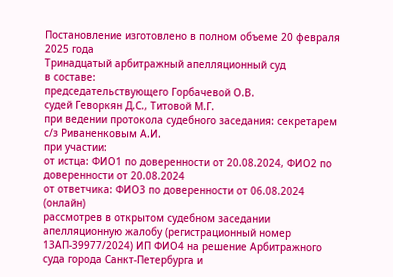Постановление изготовлено в полном объеме 20 февраля 2025 года
Тринадцатый арбитражный апелляционный суд
в составе:
председательствующего Горбачевой О.В.
судей Геворкян Д.С., Титовой М.Г.
при ведении протокола судебного заседания: секретарем с/з Риваненковым А.И.
при участии:
от истца: ФИО1 по доверенности от 20.08.2024, ФИО2 по доверенности от 20.08.2024
от ответчика: ФИО3 по доверенности от 06.08.2024 (онлайн)
рассмотрев в открытом судебном заседании апелляционную жалобу (регистрационный номер 13АП-39977/2024) ИП ФИО4 на решение Арбитражного суда города Санкт-Петербурга и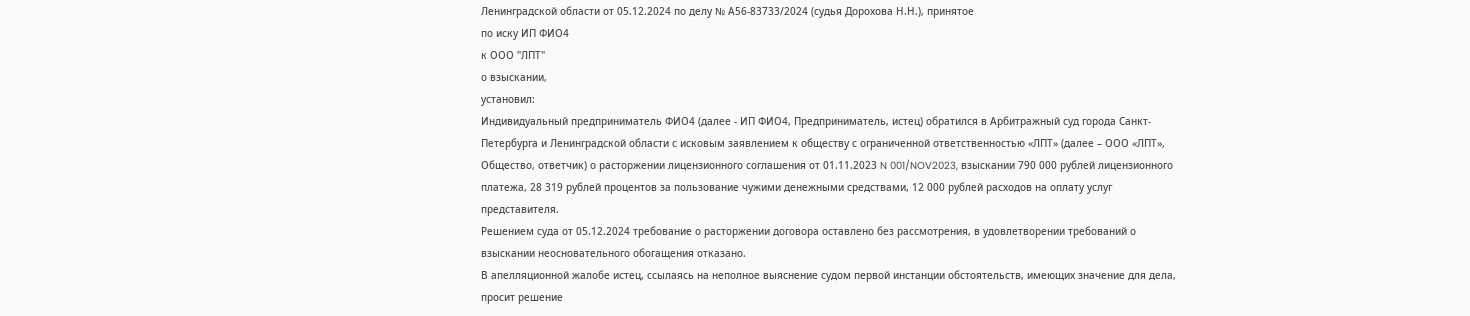Ленинградской области от 05.12.2024 по делу № А56-83733/2024 (судья Дорохова Н.Н.), принятое
по иску ИП ФИО4
к ООО "ЛПТ"
о взыскании,
установил:
Индивидуальный предприниматель ФИО4 (далее - ИП ФИО4, Предприниматель, истец) обратился в Арбитражный суд города Санкт-Петербурга и Ленинградской области с исковым заявлением к обществу с ограниченной ответственностью «ЛПТ» (далее – ООО «ЛПТ», Общество, ответчик) о расторжении лицензионного соглашения от 01.11.2023 N 001/NOV2023, взыскании 790 000 рублей лицензионного платежа, 28 319 рублей процентов за пользование чужими денежными средствами, 12 000 рублей расходов на оплату услуг представителя.
Решением суда от 05.12.2024 требование о расторжении договора оставлено без рассмотрения, в удовлетворении требований о взыскании неосновательного обогащения отказано.
В апелляционной жалобе истец, ссылаясь на неполное выяснение судом первой инстанции обстоятельств, имеющих значение для дела, просит решение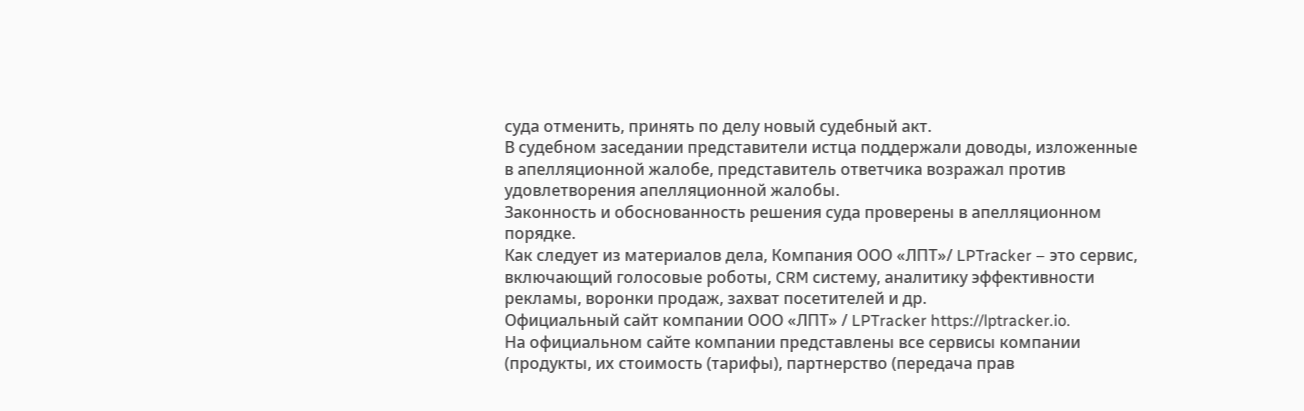суда отменить, принять по делу новый судебный акт.
В судебном заседании представители истца поддержали доводы, изложенные в апелляционной жалобе, представитель ответчика возражал против удовлетворения апелляционной жалобы.
Законность и обоснованность решения суда проверены в апелляционном порядке.
Как следует из материалов дела, Компания ООО «ЛПТ»/ LPTrаcker – это сервис, включающий голосовые роботы, CRM систему, аналитику эффективности рекламы, воронки продаж, захват посетителей и др.
Официальный сайт компании ООО «ЛПТ» / LPTracker https://lptracker.io.
На официальном сайте компании представлены все сервисы компании (продукты, их стоимость (тарифы), партнерство (передача прав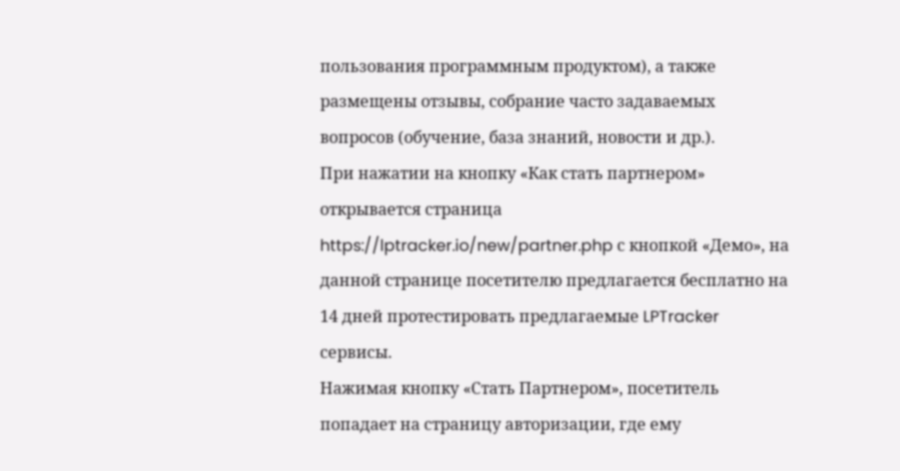пользования программным продуктом), а также размещены отзывы, собрание часто задаваемых вопросов (обучение, база знаний, новости и др.).
При нажатии на кнопку «Как стать партнером» открывается страница https://lptracker.io/new/partner.php с кнопкой «Демо», на данной странице посетителю предлагается бесплатно на 14 дней протестировать предлагаемые LPTracker сервисы.
Нажимая кнопку «Стать Партнером», посетитель попадает на страницу авторизации, где ему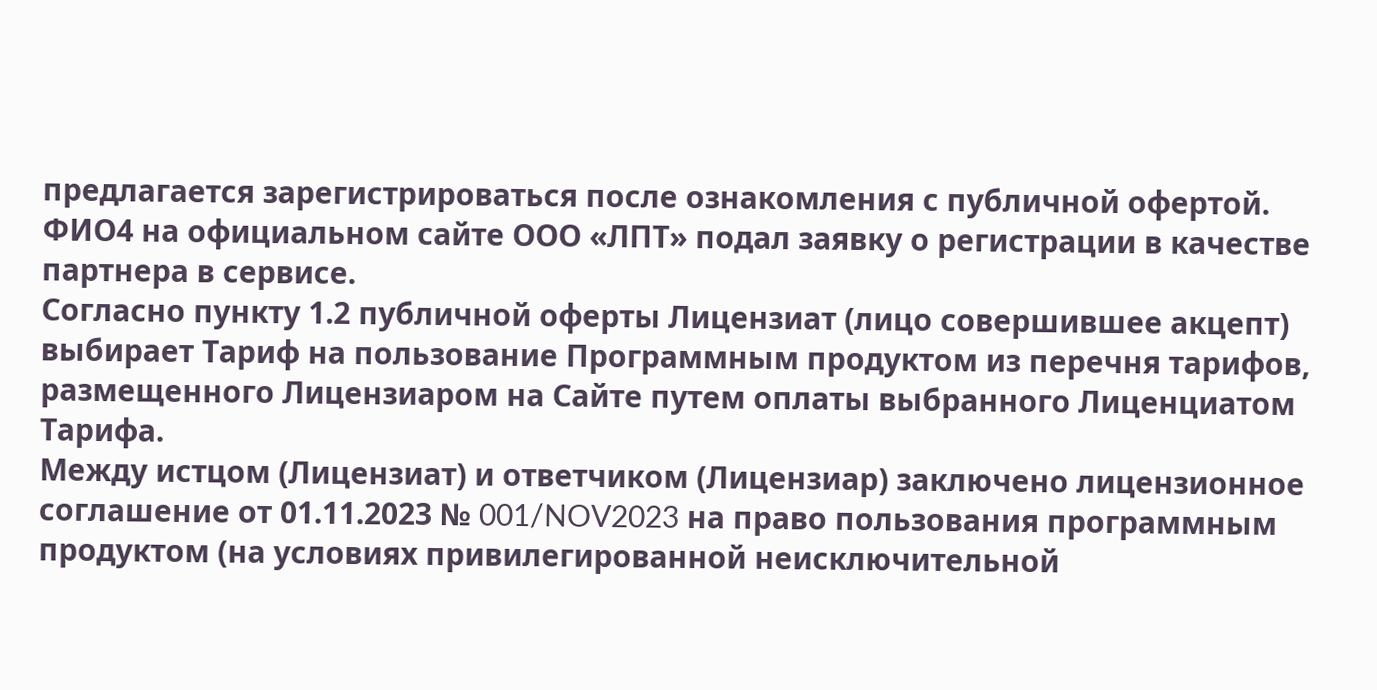предлагается зарегистрироваться после ознакомления с публичной офертой.
ФИО4 на официальном сайте ООО «ЛПТ» подал заявку о регистрации в качестве партнера в сервисе.
Согласно пункту 1.2 публичной оферты Лицензиат (лицо совершившее акцепт) выбирает Тариф на пользование Программным продуктом из перечня тарифов, размещенного Лицензиаром на Сайте путем оплаты выбранного Лиценциатом Тарифа.
Между истцом (Лицензиат) и ответчиком (Лицензиар) заключено лицензионное соглашение от 01.11.2023 № 001/NOV2023 на право пользования программным продуктом (на условиях привилегированной неисключительной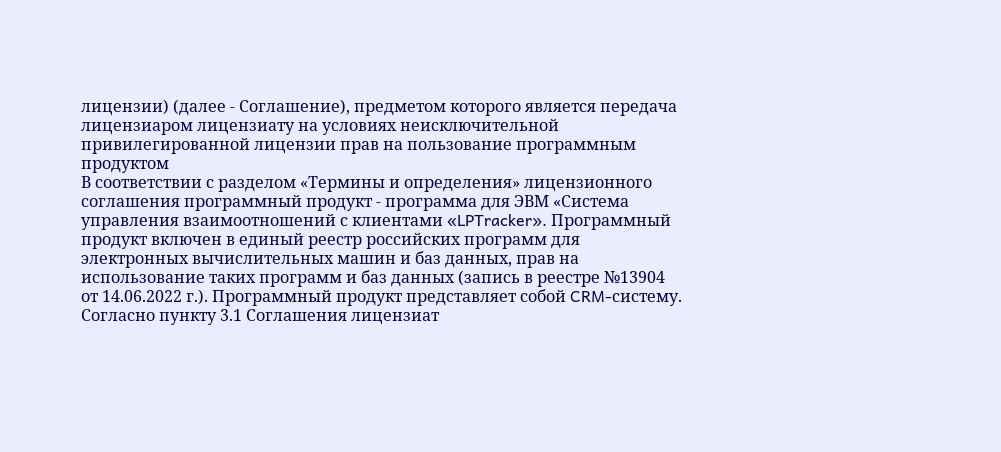лицензии) (далее - Соглашение), предметом которого является передача лицензиаром лицензиату на условиях неисключительной привилегированной лицензии прав на пользование программным продуктом
В соответствии с разделом «Термины и определения» лицензионного соглашения программный продукт - программа для ЭВМ «Система управления взаимоотношений с клиентами «LPTracker». Программный продукт включен в единый реестр российских программ для электронных вычислительных машин и баз данных, прав на использование таких программ и баз данных (запись в реестре №13904 от 14.06.2022 г.). Программный продукт представляет собой CRM-систему.
Согласно пункту 3.1 Соглашения лицензиат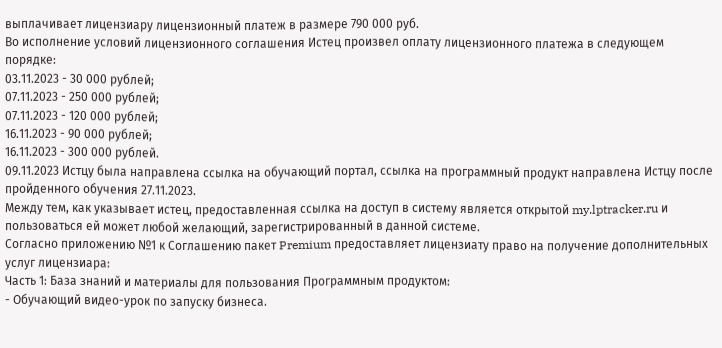выплачивает лицензиару лицензионный платеж в размере 790 000 руб.
Во исполнение условий лицензионного соглашения Истец произвел оплату лицензионного платежа в следующем порядке:
03.11.2023 - 30 000 рублей;
07.11.2023 - 250 000 рублей;
07.11.2023 - 120 000 рублей;
16.11.2023 - 90 000 рублей;
16.11.2023 - 300 000 рублей.
09.11.2023 Истцу была направлена ссылка на обучающий портал, ссылка на программный продукт направлена Истцу после пройденного обучения 27.11.2023.
Между тем, как указывает истец, предоставленная ссылка на доступ в систему является открытой my.lptracker.ru и пользоваться ей может любой желающий, зарегистрированный в данной системе.
Согласно приложению №1 к Соглашению пакет Premium предоставляет лицензиату право на получение дополнительных услуг лицензиара:
Часть 1: База знаний и материалы для пользования Программным продуктом:
- Обучающий видео-урок по запуску бизнеса.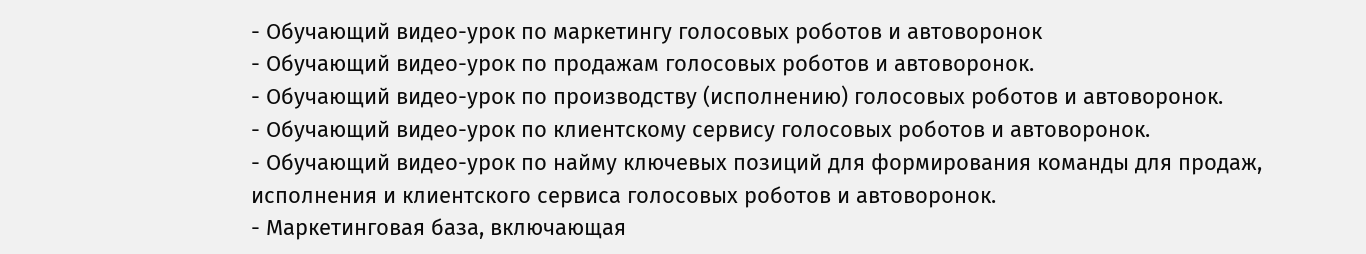- Обучающий видео-урок по маркетингу голосовых роботов и автоворонок
- Обучающий видео-урок по продажам голосовых роботов и автоворонок.
- Обучающий видео-урок по производству (исполнению) голосовых роботов и автоворонок.
- Обучающий видео-урок по клиентскому сервису голосовых роботов и автоворонок.
- Обучающий видео-урок по найму ключевых позиций для формирования команды для продаж, исполнения и клиентского сервиса голосовых роботов и автоворонок.
- Маркетинговая база, включающая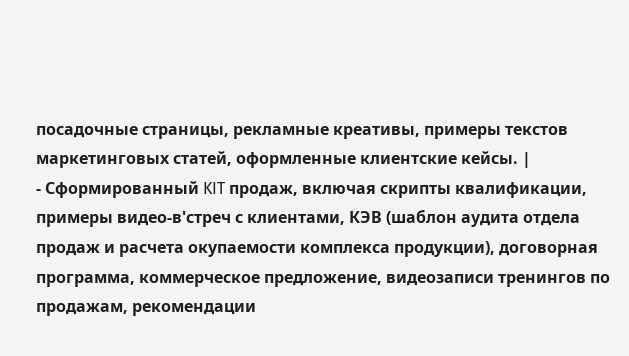посадочные страницы, рекламные креативы, примеры текстов маркетинговых статей, оформленные клиентские кейсы. |
- Сформированный KIT продаж, включая скрипты квалификации, примеры видео-в'стреч с клиентами, КЭВ (шаблон аудита отдела продаж и расчета окупаемости комплекса продукции), договорная программа, коммерческое предложение, видеозаписи тренингов по продажам, рекомендации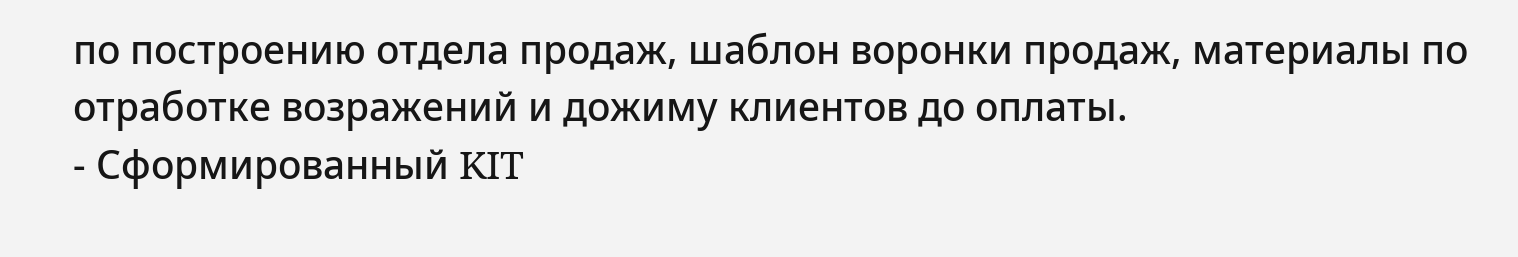по построению отдела продаж, шаблон воронки продаж, материалы по отработке возражений и дожиму клиентов до оплаты.
- Сформированный KIT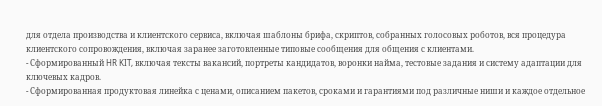для отдела производства и клиентского сервиса, включая шаблоны брифа, скриптов, собранных голосовых роботов, вся процедура клиентского сопровождения, включая заранее заготовленные типовые сообщения для общения с клиентами.
- Сформированный HR KIT, включая тексты вакансий, портреты кандидатов, воронки найма, тестовые задания и систему адаптации для ключевых кадров.
- Сформированная продуктовая линейка с ценами, описанием пакетов, сроками и гарантиями под различные ниши и каждое отдельное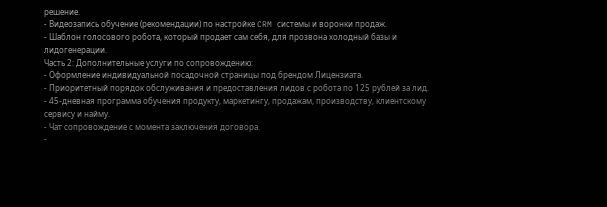решение.
- Видеозапись обучение (рекомендации) по настройке CRM системы и воронки продаж.
- Шаблон голосового робота, который продает сам себя, для прозвона холодный базы и лидогенерации.
Часть 2: Дополнительные услуги по сопровождению:
- Оформление индивидуальной посадочной страницы под брендом Лицензиата.
- Приоритетный порядок обслуживания и предоставления лидов с робота по 125 рублей за лид.
- 45-дневная программа обучения продукту, маркетингу, продажам, производству, клиентскому сервису и найму.
- Чат сопровождение с момента заключения договора.
-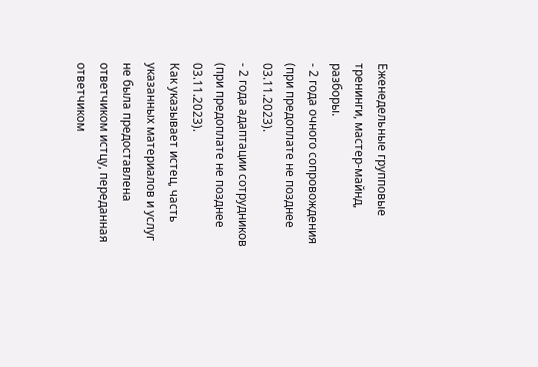Еженедельные групповые тренинги, мастер-майнд, разборы.
- 2 года очного сопровождения (при предоплате не позднее 03.11.2023).
- 2 года адаптации сотрудников (при предоплате не позднее 03.11.2023).
Как указывает истец, часть указанных материалов и услуг не была предоставлена ответчиком истцу, переданная ответчиком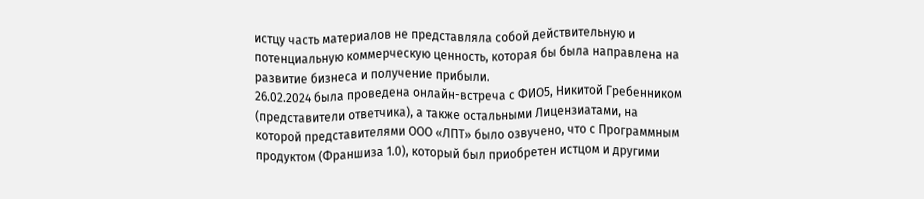истцу часть материалов не представляла собой действительную и потенциальную коммерческую ценность, которая бы была направлена на развитие бизнеса и получение прибыли.
26.02.2024 была проведена онлайн-встреча с ФИО5, Никитой Гребенником (представители ответчика), а также остальными Лицензиатами, на которой представителями ООО «ЛПТ» было озвучено, что с Программным продуктом (Франшиза 1.0), который был приобретен истцом и другими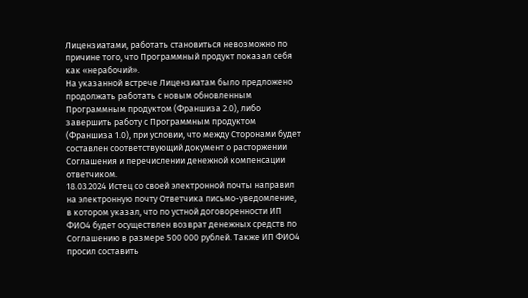Лицензиатами, работать становиться невозможно по причине того, что Программный продукт показал себя как «нерабочий».
На указанной встрече Лицензиатам было предложено продолжать работать с новым обновленным Программным продуктом (Франшиза 2.0), либо завершить работу с Программным продуктом (Франшиза 1.0), при условии, что между Сторонами будет составлен соответствующий документ о расторжении Соглашения и перечислении денежной компенсации ответчиком.
18.03.2024 Истец со своей электронной почты направил на электронную почту Ответчика письмо-уведомление, в котором указал, что по устной договоренности ИП ФИО4 будет осуществлен возврат денежных средств по Соглашению в размере 500 000 рублей. Также ИП ФИО4 просил составить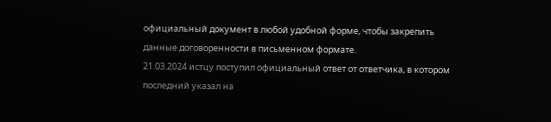официальный документ в любой удобной форме, чтобы закрепить данные договоренности в письменном формате.
21.03.2024 истцу поступил официальный ответ от ответчика, в котором последний указал на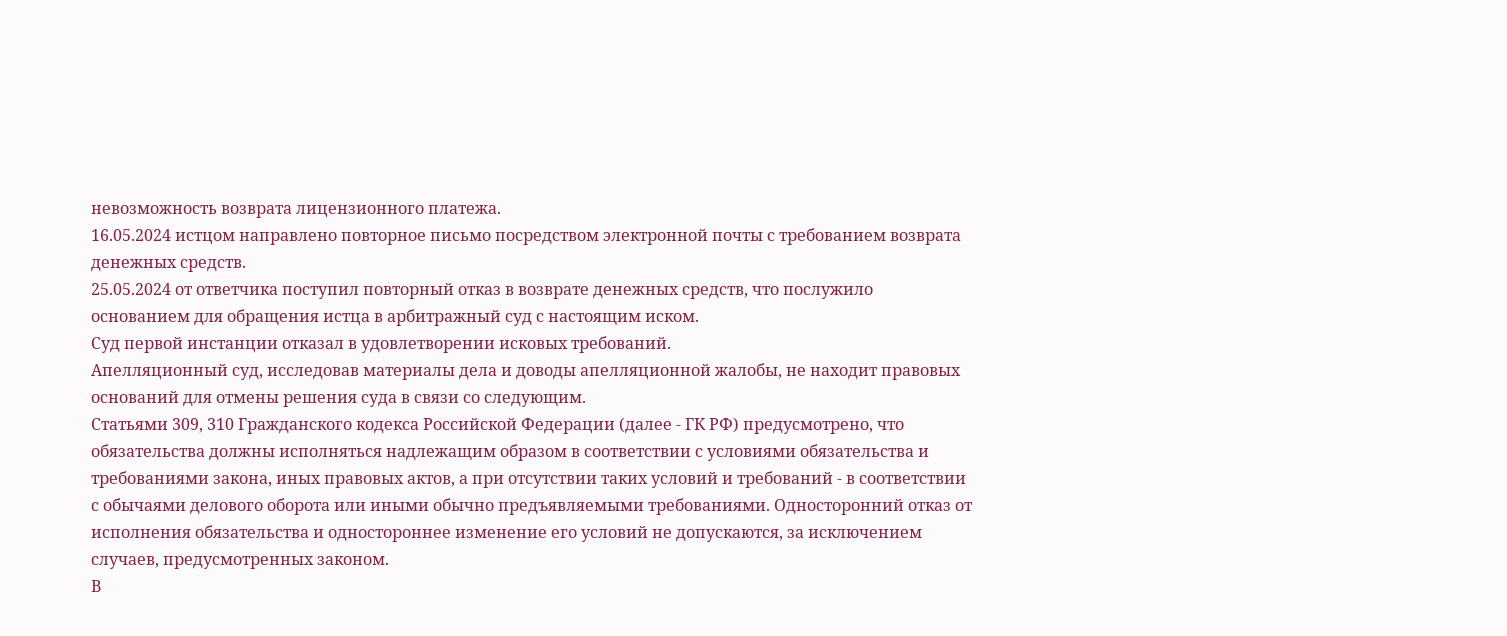невозможность возврата лицензионного платежа.
16.05.2024 истцом направлено повторное письмо посредством электронной почты с требованием возврата денежных средств.
25.05.2024 от ответчика поступил повторный отказ в возврате денежных средств, что послужило основанием для обращения истца в арбитражный суд с настоящим иском.
Суд первой инстанции отказал в удовлетворении исковых требований.
Апелляционный суд, исследовав материалы дела и доводы апелляционной жалобы, не находит правовых оснований для отмены решения суда в связи со следующим.
Статьями 309, 310 Гражданского кодекса Российской Федерации (далее - ГК РФ) предусмотрено, что обязательства должны исполняться надлежащим образом в соответствии с условиями обязательства и требованиями закона, иных правовых актов, а при отсутствии таких условий и требований - в соответствии с обычаями делового оборота или иными обычно предъявляемыми требованиями. Односторонний отказ от исполнения обязательства и одностороннее изменение его условий не допускаются, за исключением случаев, предусмотренных законом.
В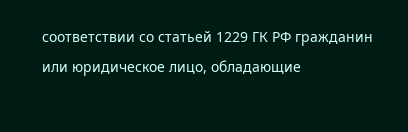соответствии со статьей 1229 ГК РФ гражданин или юридическое лицо, обладающие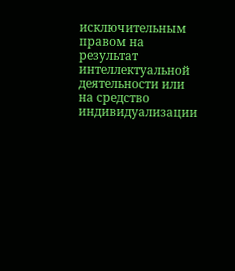исключительным правом на результат интеллектуальной деятельности или на средство индивидуализации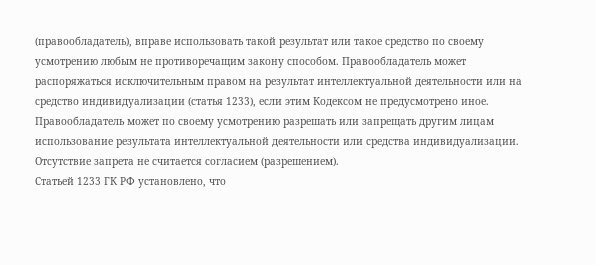(правообладатель), вправе использовать такой результат или такое средство по своему усмотрению любым не противоречащим закону способом. Правообладатель может распоряжаться исключительным правом на результат интеллектуальной деятельности или на средство индивидуализации (статья 1233), если этим Кодексом не предусмотрено иное.
Правообладатель может по своему усмотрению разрешать или запрещать другим лицам использование результата интеллектуальной деятельности или средства индивидуализации. Отсутствие запрета не считается согласием (разрешением).
Статьей 1233 ГК РФ установлено, что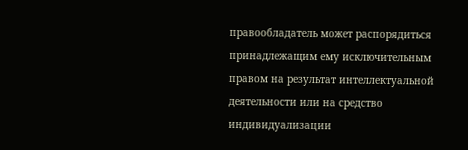правообладатель может распорядиться принадлежащим ему исключительным правом на результат интеллектуальной деятельности или на средство индивидуализации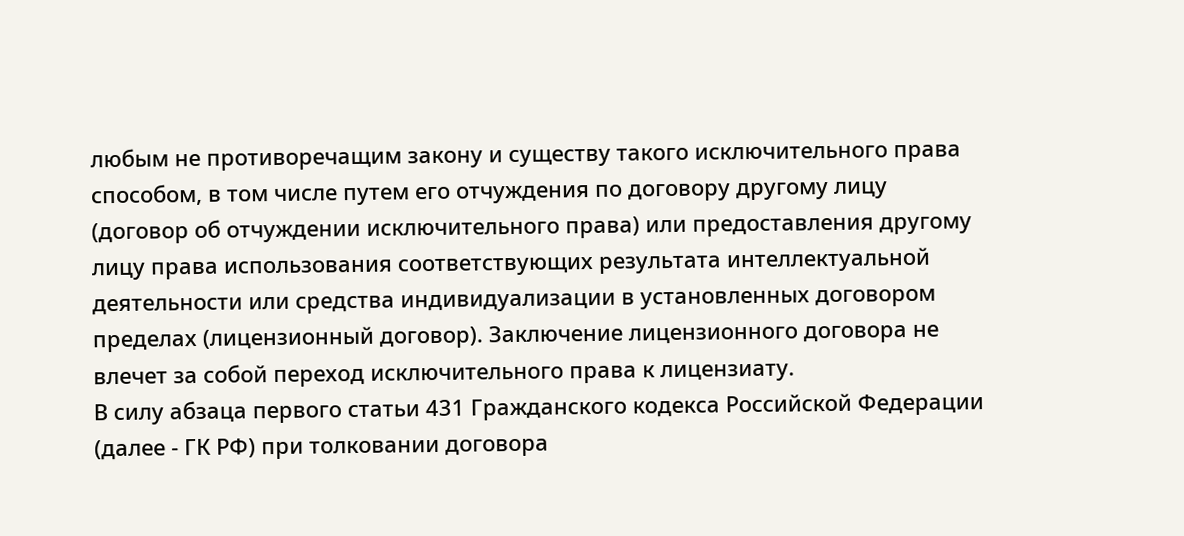любым не противоречащим закону и существу такого исключительного права способом, в том числе путем его отчуждения по договору другому лицу (договор об отчуждении исключительного права) или предоставления другому лицу права использования соответствующих результата интеллектуальной деятельности или средства индивидуализации в установленных договором пределах (лицензионный договор). Заключение лицензионного договора не влечет за собой переход исключительного права к лицензиату.
В силу абзаца первого статьи 431 Гражданского кодекса Российской Федерации (далее - ГК РФ) при толковании договора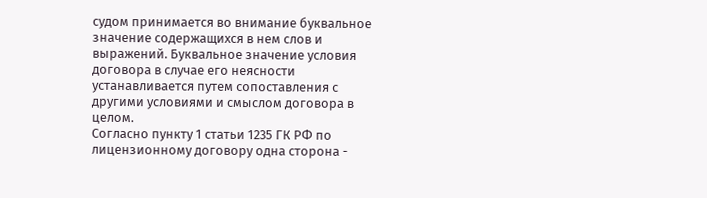судом принимается во внимание буквальное значение содержащихся в нем слов и выражений. Буквальное значение условия договора в случае его неясности устанавливается путем сопоставления с другими условиями и смыслом договора в целом.
Согласно пункту 1 статьи 1235 ГК РФ по лицензионному договору одна сторона -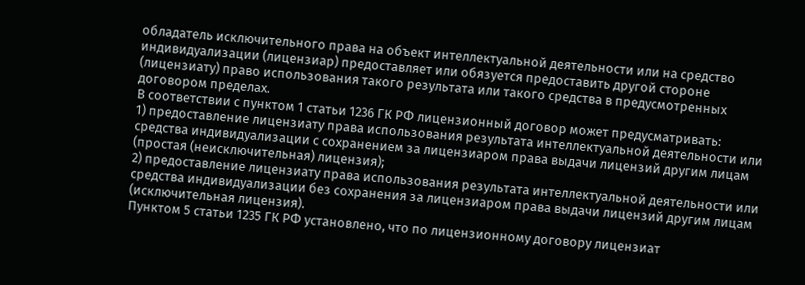обладатель исключительного права на объект интеллектуальной деятельности или на средство индивидуализации (лицензиар) предоставляет или обязуется предоставить другой стороне (лицензиату) право использования такого результата или такого средства в предусмотренных договором пределах.
В соответствии с пунктом 1 статьи 1236 ГК РФ лицензионный договор может предусматривать:
1) предоставление лицензиату права использования результата интеллектуальной деятельности или средства индивидуализации с сохранением за лицензиаром права выдачи лицензий другим лицам (простая (неисключительная) лицензия);
2) предоставление лицензиату права использования результата интеллектуальной деятельности или средства индивидуализации без сохранения за лицензиаром права выдачи лицензий другим лицам (исключительная лицензия).
Пунктом 5 статьи 1235 ГК РФ установлено, что по лицензионному договору лицензиат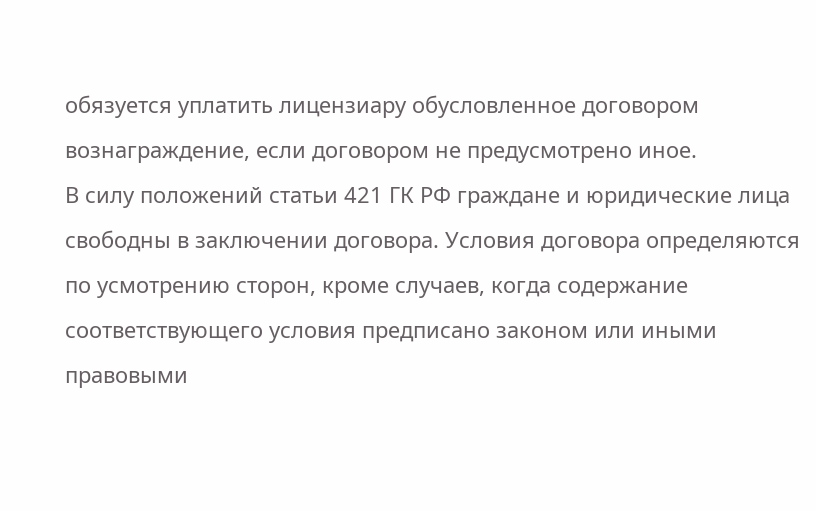обязуется уплатить лицензиару обусловленное договором вознаграждение, если договором не предусмотрено иное.
В силу положений статьи 421 ГК РФ граждане и юридические лица свободны в заключении договора. Условия договора определяются по усмотрению сторон, кроме случаев, когда содержание соответствующего условия предписано законом или иными правовыми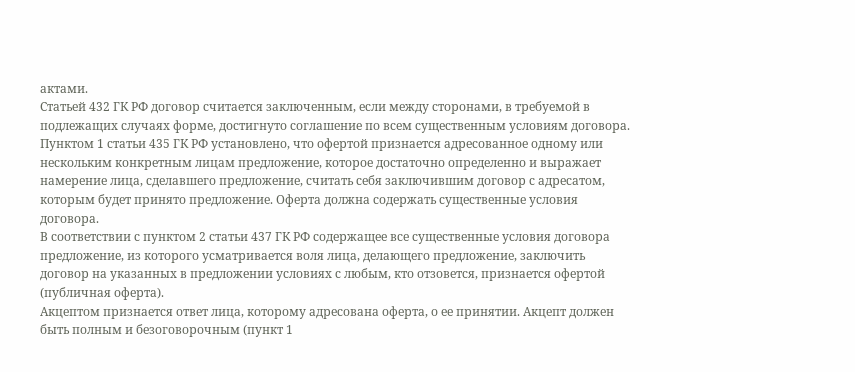актами.
Статьей 432 ГК РФ договор считается заключенным, если между сторонами, в требуемой в подлежащих случаях форме, достигнуто соглашение по всем существенным условиям договора.
Пунктом 1 статьи 435 ГК РФ установлено, что офертой признается адресованное одному или нескольким конкретным лицам предложение, которое достаточно определенно и выражает намерение лица, сделавшего предложение, считать себя заключившим договор с адресатом, которым будет принято предложение. Оферта должна содержать существенные условия договора.
В соответствии с пунктом 2 статьи 437 ГК РФ содержащее все существенные условия договора предложение, из которого усматривается воля лица, делающего предложение, заключить договор на указанных в предложении условиях с любым, кто отзовется, признается офертой (публичная оферта).
Акцептом признается ответ лица, которому адресована оферта, о ее принятии. Акцепт должен быть полным и безоговорочным (пункт 1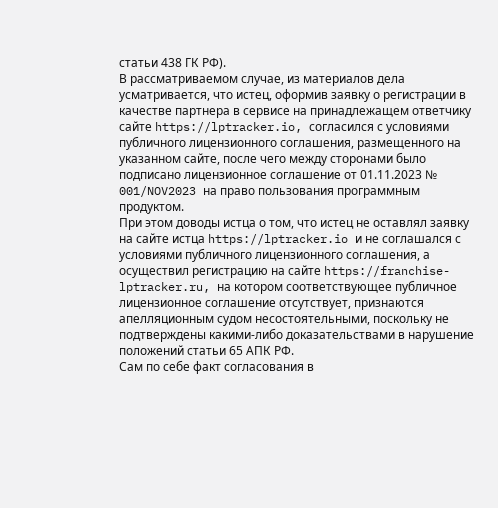статьи 438 ГК РФ).
В рассматриваемом случае, из материалов дела усматривается, что истец, оформив заявку о регистрации в качестве партнера в сервисе на принадлежащем ответчику сайте https://lptracker.io, согласился с условиями публичного лицензионного соглашения, размещенного на указанном сайте, после чего между сторонами было подписано лицензионное соглашение от 01.11.2023 № 001/NOV2023 на право пользования программным продуктом.
При этом доводы истца о том, что истец не оставлял заявку на сайте истца https://lptracker.io и не соглашался с условиями публичного лицензионного соглашения, а осуществил регистрацию на сайте https://franchise-lptracker.ru, на котором соответствующее публичное лицензионное соглашение отсутствует, признаются апелляционным судом несостоятельными, поскольку не подтверждены какими-либо доказательствами в нарушение положений статьи 65 АПК РФ.
Сам по себе факт согласования в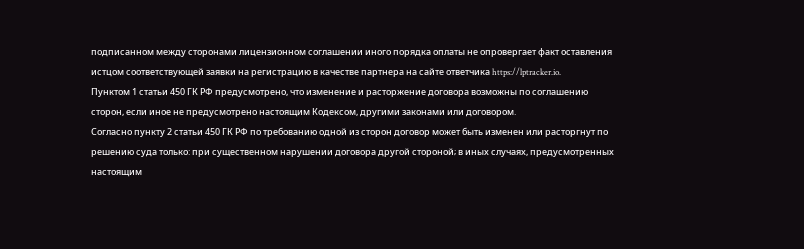подписанном между сторонами лицензионном соглашении иного порядка оплаты не опровергает факт оставления истцом соответствующей заявки на регистрацию в качестве партнера на сайте ответчика https://lptracker.io.
Пунктом 1 статьи 450 ГК РФ предусмотрено, что изменение и расторжение договора возможны по соглашению сторон, если иное не предусмотрено настоящим Кодексом, другими законами или договором.
Согласно пункту 2 статьи 450 ГК РФ по требованию одной из сторон договор может быть изменен или расторгнут по решению суда только: при существенном нарушении договора другой стороной; в иных случаях, предусмотренных настоящим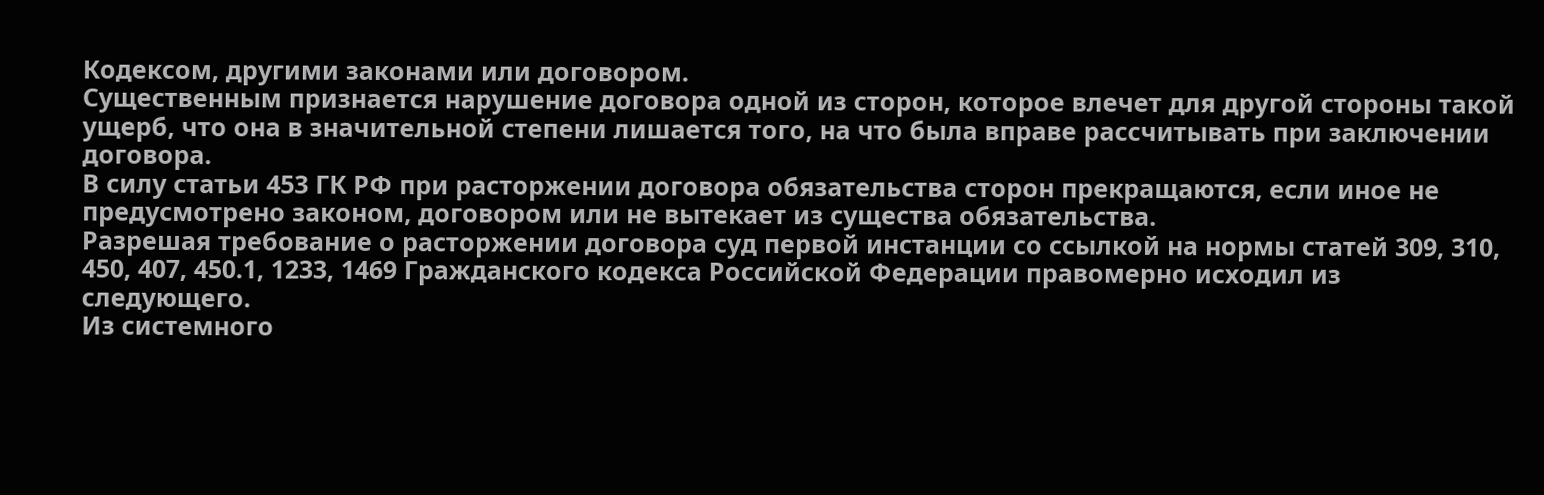Кодексом, другими законами или договором.
Существенным признается нарушение договора одной из сторон, которое влечет для другой стороны такой ущерб, что она в значительной степени лишается того, на что была вправе рассчитывать при заключении договора.
В силу статьи 453 ГК РФ при расторжении договора обязательства сторон прекращаются, если иное не предусмотрено законом, договором или не вытекает из существа обязательства.
Разрешая требование о расторжении договора суд первой инстанции со ссылкой на нормы статей 309, 310, 450, 407, 450.1, 1233, 1469 Гражданского кодекса Российской Федерации правомерно исходил из следующего.
Из системного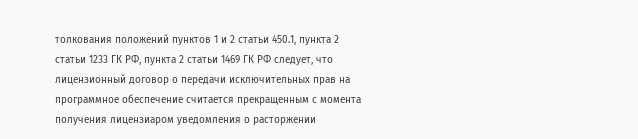толкования положений пунктов 1 и 2 статьи 450.1, пункта 2 статьи 1233 ГК РФ, пункта 2 статьи 1469 ГК РФ следует, что лицензионный договор о передачи исключительных прав на программное обеспечение считается прекращенным с момента получения лицензиаром уведомления о расторжении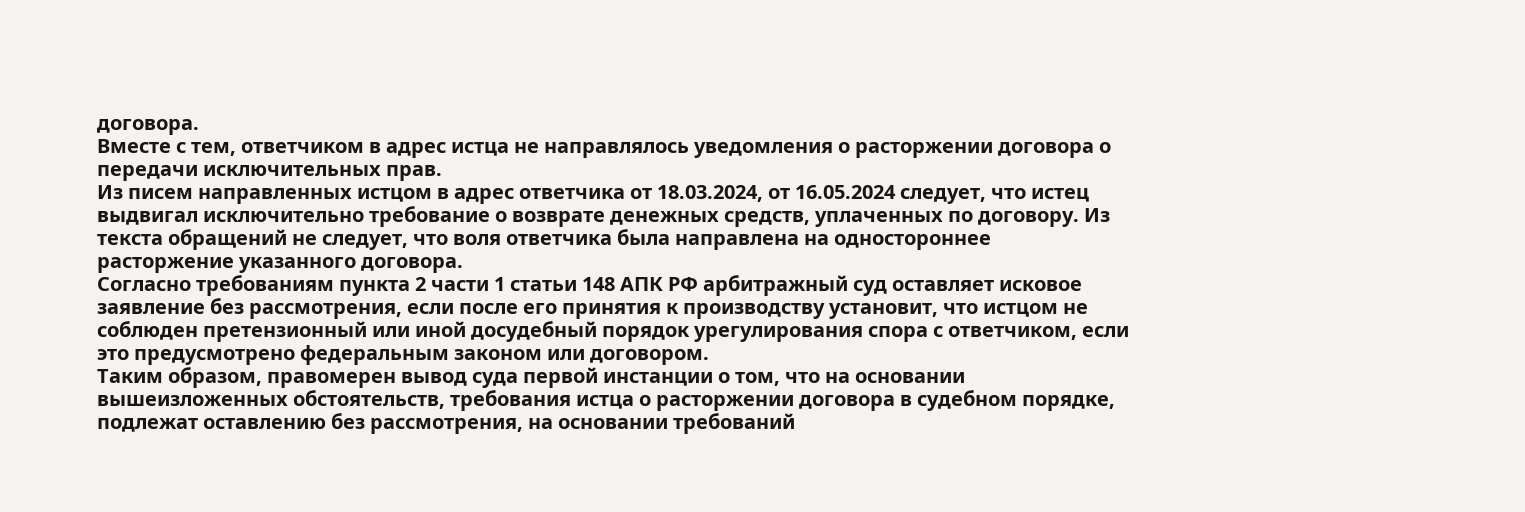договора.
Вместе с тем, ответчиком в адрес истца не направлялось уведомления о расторжении договора о передачи исключительных прав.
Из писем направленных истцом в адрес ответчика от 18.03.2024, от 16.05.2024 следует, что истец выдвигал исключительно требование о возврате денежных средств, уплаченных по договору. Из текста обращений не следует, что воля ответчика была направлена на одностороннее расторжение указанного договора.
Согласно требованиям пункта 2 части 1 статьи 148 АПК РФ арбитражный суд оставляет исковое заявление без рассмотрения, если после его принятия к производству установит, что истцом не соблюден претензионный или иной досудебный порядок урегулирования спора с ответчиком, если это предусмотрено федеральным законом или договором.
Таким образом, правомерен вывод суда первой инстанции о том, что на основании вышеизложенных обстоятельств, требования истца о расторжении договора в судебном порядке, подлежат оставлению без рассмотрения, на основании требований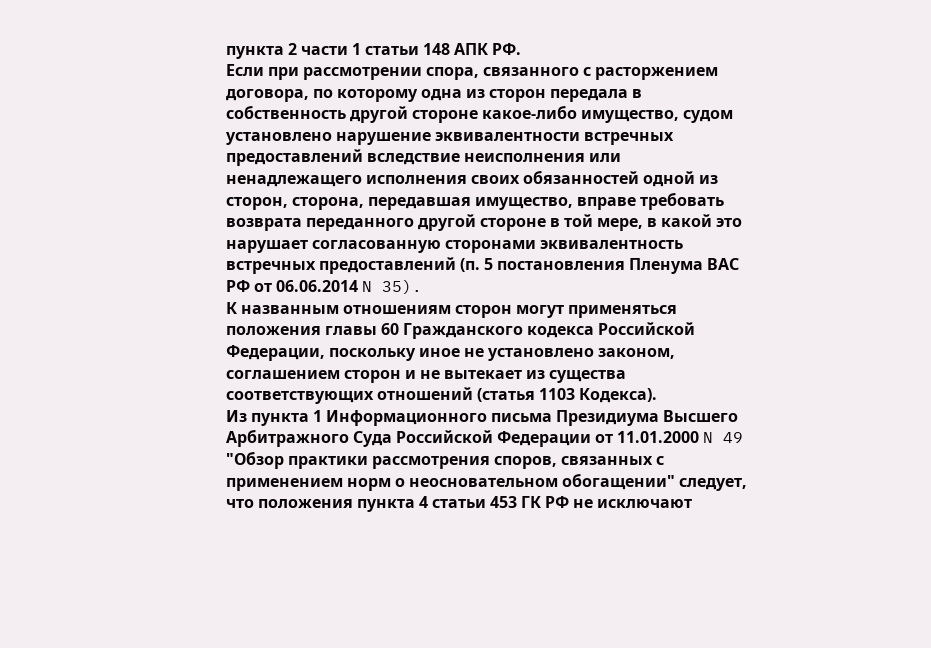пункта 2 части 1 статьи 148 АПК РФ.
Если при рассмотрении спора, связанного с расторжением договора, по которому одна из сторон передала в собственность другой стороне какое-либо имущество, судом установлено нарушение эквивалентности встречных предоставлений вследствие неисполнения или ненадлежащего исполнения своих обязанностей одной из сторон, сторона, передавшая имущество, вправе требовать возврата переданного другой стороне в той мере, в какой это нарушает согласованную сторонами эквивалентность встречных предоставлений (п. 5 постановления Пленума ВАС РФ от 06.06.2014 N 35).
К названным отношениям сторон могут применяться положения главы 60 Гражданского кодекса Российской Федерации, поскольку иное не установлено законом, соглашением сторон и не вытекает из существа соответствующих отношений (статья 1103 Кодекса).
Из пункта 1 Информационного письма Президиума Высшего Арбитражного Суда Российской Федерации от 11.01.2000 N 49 "Обзор практики рассмотрения споров, связанных с применением норм о неосновательном обогащении" следует, что положения пункта 4 статьи 453 ГК РФ не исключают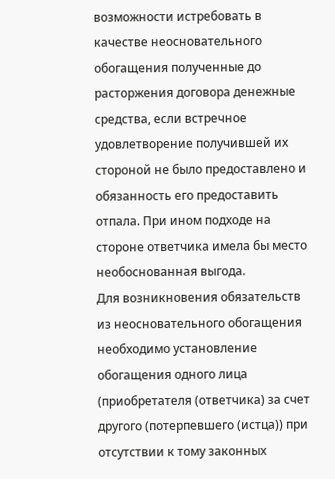возможности истребовать в качестве неосновательного обогащения полученные до расторжения договора денежные средства, если встречное удовлетворение получившей их стороной не было предоставлено и обязанность его предоставить отпала. При ином подходе на стороне ответчика имела бы место необоснованная выгода.
Для возникновения обязательств из неосновательного обогащения необходимо установление обогащения одного лица (приобретателя (ответчика) за счет другого (потерпевшего (истца)) при отсутствии к тому законных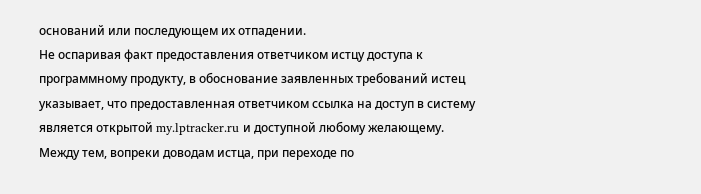оснований или последующем их отпадении.
Не оспаривая факт предоставления ответчиком истцу доступа к программному продукту, в обоснование заявленных требований истец указывает, что предоставленная ответчиком ссылка на доступ в систему является открытой my.lptracker.ru и доступной любому желающему.
Между тем, вопреки доводам истца, при переходе по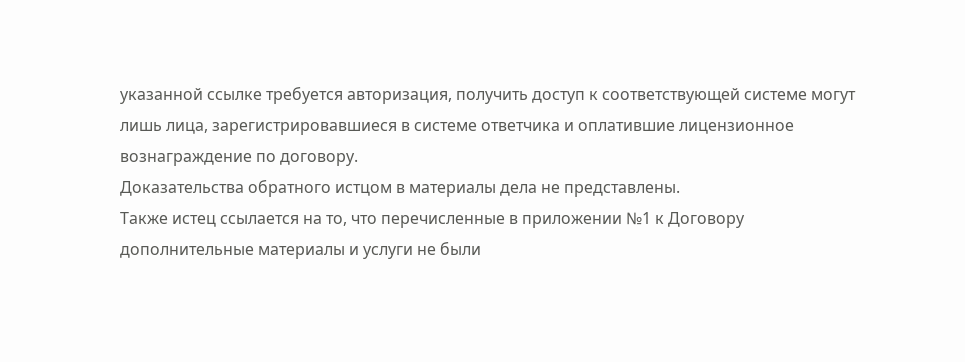указанной ссылке требуется авторизация, получить доступ к соответствующей системе могут лишь лица, зарегистрировавшиеся в системе ответчика и оплатившие лицензионное вознаграждение по договору.
Доказательства обратного истцом в материалы дела не представлены.
Также истец ссылается на то, что перечисленные в приложении №1 к Договору дополнительные материалы и услуги не были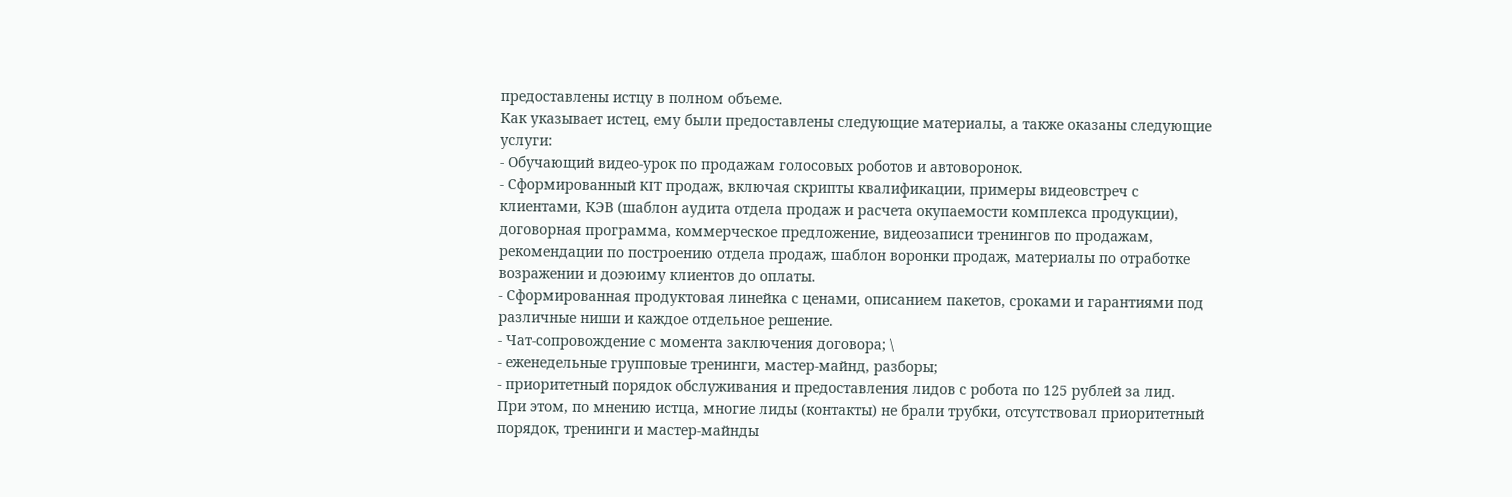предоставлены истцу в полном объеме.
Как указывает истец, ему были предоставлены следующие материалы, а также оказаны следующие услуги:
- Обучающий видео-урок по продажам голосовых роботов и автоворонок.
- Сформированный KIT продаж, включая скрипты квалификации, примеры видеовстреч с клиентами, КЭВ (шаблон аудита отдела продаж и расчета окупаемости комплекса продукции), договорная программа, коммерческое предложение, видеозаписи тренингов по продажам, рекомендации по построению отдела продаж, шаблон воронки продаж, материалы по отработке возражении и доэюиму клиентов до оплаты.
- Сформированная продуктовая линейка с ценами, описанием пакетов, сроками и гарантиями под различные ниши и каждое отдельное решение.
- Чат-сопровождение с момента заключения договора; \
- еженедельные групповые тренинги, мастер-майнд, разборы;
- приоритетный порядок обслуживания и предоставления лидов с робота по 125 рублей за лид.
При этом, по мнению истца, многие лиды (контакты) не брали трубки, отсутствовал приоритетный порядок, тренинги и мастер-майнды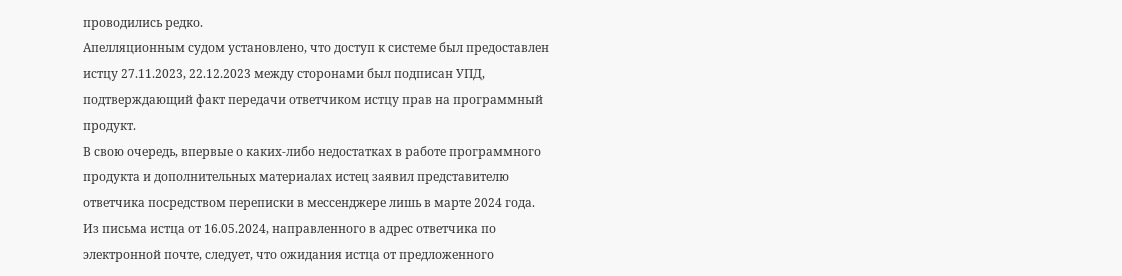проводились редко.
Апелляционным судом установлено, что доступ к системе был предоставлен истцу 27.11.2023, 22.12.2023 между сторонами был подписан УПД, подтверждающий факт передачи ответчиком истцу прав на программный продукт.
В свою очередь, впервые о каких-либо недостатках в работе программного продукта и дополнительных материалах истец заявил представителю ответчика посредством переписки в мессенджере лишь в марте 2024 года.
Из письма истца от 16.05.2024, направленного в адрес ответчика по электронной почте, следует, что ожидания истца от предложенного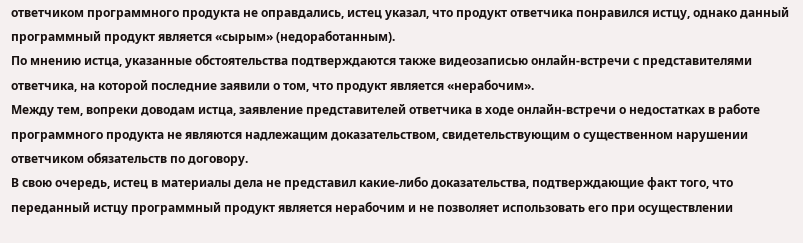ответчиком программного продукта не оправдались, истец указал, что продукт ответчика понравился истцу, однако данный программный продукт является «сырым» (недоработанным).
По мнению истца, указанные обстоятельства подтверждаются также видеозаписью онлайн-встречи с представителями ответчика, на которой последние заявили о том, что продукт является «нерабочим».
Между тем, вопреки доводам истца, заявление представителей ответчика в ходе онлайн-встречи о недостатках в работе программного продукта не являются надлежащим доказательством, свидетельствующим о существенном нарушении ответчиком обязательств по договору.
В свою очередь, истец в материалы дела не представил какие-либо доказательства, подтверждающие факт того, что переданный истцу программный продукт является нерабочим и не позволяет использовать его при осуществлении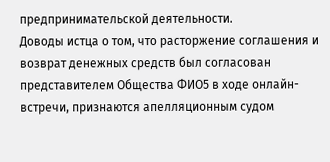предпринимательской деятельности.
Доводы истца о том, что расторжение соглашения и возврат денежных средств был согласован представителем Общества ФИО5 в ходе онлайн-встречи, признаются апелляционным судом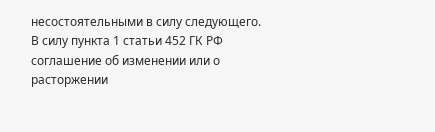несостоятельными в силу следующего.
В силу пункта 1 статьи 452 ГК РФ соглашение об изменении или о расторжении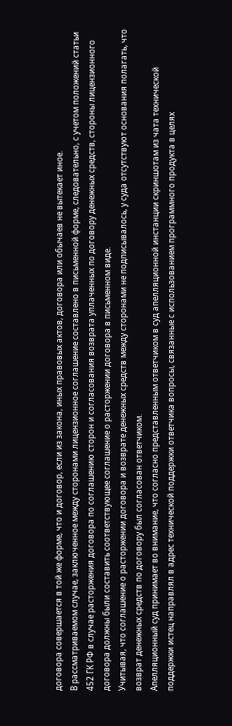договора совершается в той же форме, что и договор, если из закона, иных правовых актов, договора или обычаев не вытекает иное.
В рассматриваемом случае, заключенное между сторонами лицензионное соглашение составлено в письменной форме, следовательно, с учетом положений статьи 452 ГК РФ в случае расторжения договора по соглашению сторон и согласования возврата уплаченных по договору денежных средств, стороны лицензионного договора должны были составить соответствующее соглашение о расторжении договора в письменном виде.
Учитывая, что соглашение о расторжении договора и возврате денежных средств между сторонами не подписывалось, у суда отсутствуют основания полагать, что возврат денежных средств по договору был согласован ответчиком.
Апелляционный суд принимает во внимание, что согласно представленным ответчиком в суд апелляционной инстанции скриншотам из чата технической поддержки истец направлял в адрес технической поддержки ответчика вопросы, связанные с использованием программного продукта в целях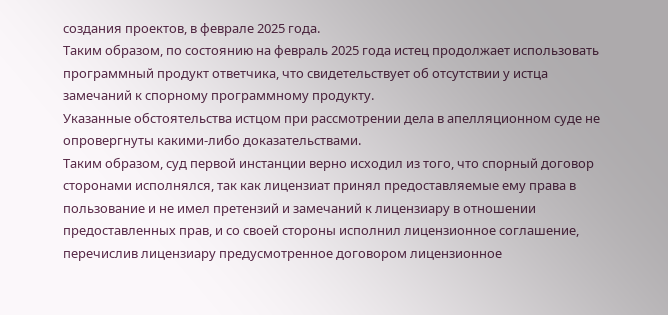создания проектов, в феврале 2025 года.
Таким образом, по состоянию на февраль 2025 года истец продолжает использовать программный продукт ответчика, что свидетельствует об отсутствии у истца замечаний к спорному программному продукту.
Указанные обстоятельства истцом при рассмотрении дела в апелляционном суде не опровергнуты какими-либо доказательствами.
Таким образом, суд первой инстанции верно исходил из того, что спорный договор сторонами исполнялся, так как лицензиат принял предоставляемые ему права в пользование и не имел претензий и замечаний к лицензиару в отношении предоставленных прав, и со своей стороны исполнил лицензионное соглашение, перечислив лицензиару предусмотренное договором лицензионное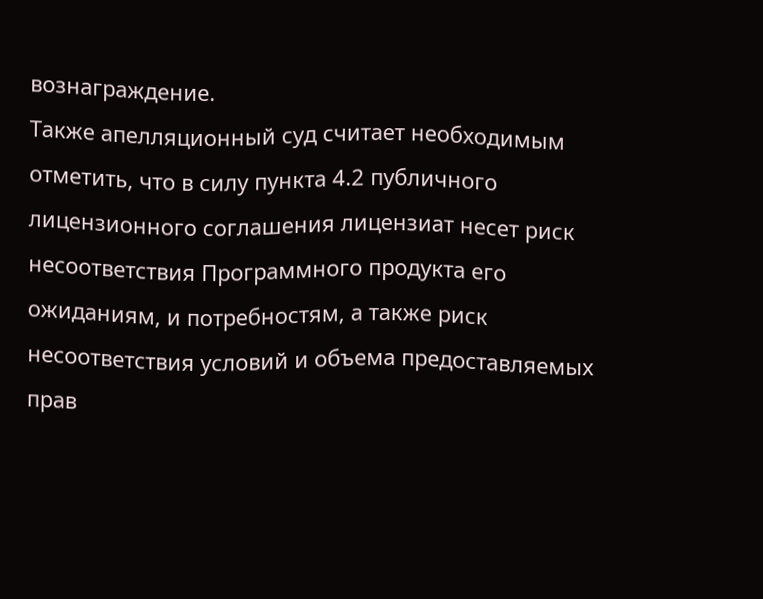вознаграждение.
Также апелляционный суд считает необходимым отметить, что в силу пункта 4.2 публичного лицензионного соглашения лицензиат несет риск несоответствия Программного продукта его ожиданиям, и потребностям, а также риск несоответствия условий и объема предоставляемых прав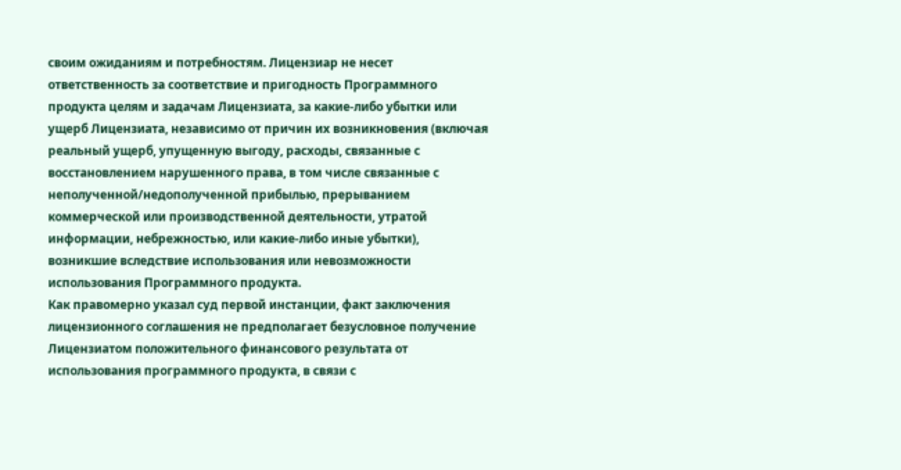своим ожиданиям и потребностям. Лицензиар не несет ответственность за соответствие и пригодность Программного продукта целям и задачам Лицензиата, за какие-либо убытки или ущерб Лицензиата, независимо от причин их возникновения (включая реальный ущерб, упущенную выгоду, расходы, связанные с восстановлением нарушенного права, в том числе связанные с неполученной/недополученной прибылью, прерыванием коммерческой или производственной деятельности, утратой информации, небрежностью, или какие-либо иные убытки), возникшие вследствие использования или невозможности использования Программного продукта.
Как правомерно указал суд первой инстанции, факт заключения лицензионного соглашения не предполагает безусловное получение Лицензиатом положительного финансового результата от использования программного продукта, в связи с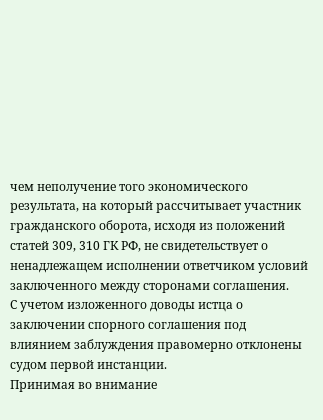чем неполучение того экономического результата, на который рассчитывает участник гражданского оборота, исходя из положений статей 309, 310 ГК РФ, не свидетельствует о ненадлежащем исполнении ответчиком условий заключенного между сторонами соглашения.
С учетом изложенного доводы истца о заключении спорного соглашения под влиянием заблуждения правомерно отклонены судом первой инстанции.
Принимая во внимание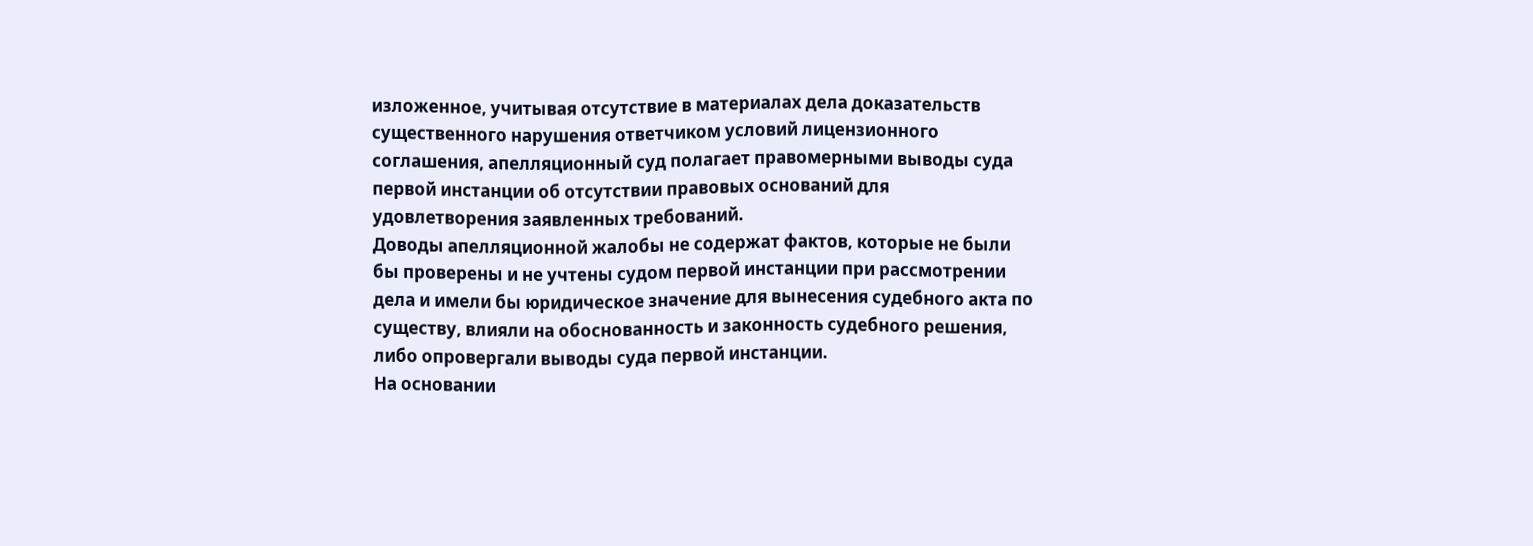изложенное, учитывая отсутствие в материалах дела доказательств существенного нарушения ответчиком условий лицензионного соглашения, апелляционный суд полагает правомерными выводы суда первой инстанции об отсутствии правовых оснований для удовлетворения заявленных требований.
Доводы апелляционной жалобы не содержат фактов, которые не были бы проверены и не учтены судом первой инстанции при рассмотрении дела и имели бы юридическое значение для вынесения судебного акта по существу, влияли на обоснованность и законность судебного решения, либо опровергали выводы суда первой инстанции.
На основании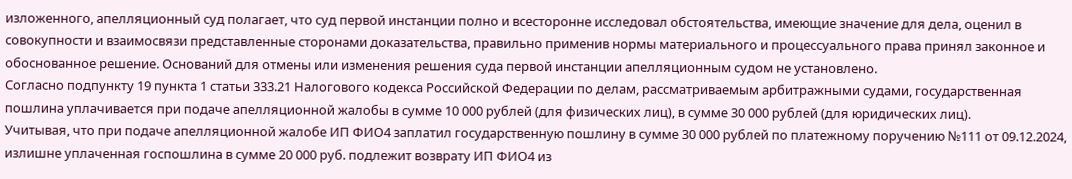изложенного, апелляционный суд полагает, что суд первой инстанции полно и всесторонне исследовал обстоятельства, имеющие значение для дела, оценил в совокупности и взаимосвязи представленные сторонами доказательства, правильно применив нормы материального и процессуального права принял законное и обоснованное решение. Оснований для отмены или изменения решения суда первой инстанции апелляционным судом не установлено.
Согласно подпункту 19 пункта 1 статьи 333.21 Налогового кодекса Российской Федерации по делам, рассматриваемым арбитражными судами, государственная пошлина уплачивается при подаче апелляционной жалобы в сумме 10 000 рублей (для физических лиц), в сумме 30 000 рублей (для юридических лиц).
Учитывая, что при подаче апелляционной жалобе ИП ФИО4 заплатил государственную пошлину в сумме 30 000 рублей по платежному поручению №111 от 09.12.2024, излишне уплаченная госпошлина в сумме 20 000 руб. подлежит возврату ИП ФИО4 из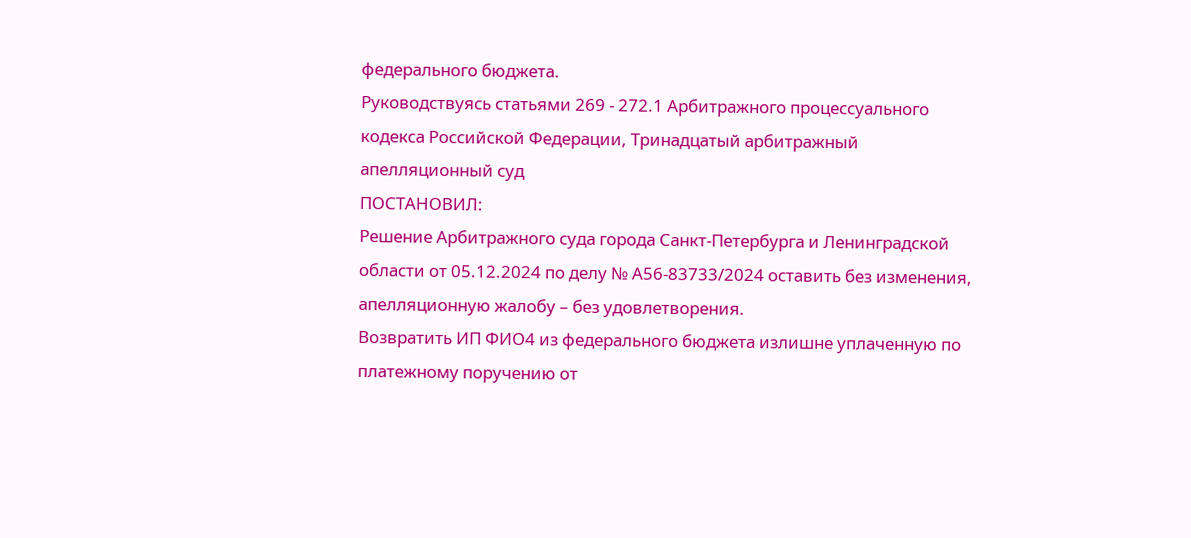федерального бюджета.
Руководствуясь статьями 269 - 272.1 Арбитражного процессуального кодекса Российской Федерации, Тринадцатый арбитражный апелляционный суд
ПОСТАНОВИЛ:
Решение Арбитражного суда города Санкт-Петербурга и Ленинградской области от 05.12.2024 по делу № А56-83733/2024 оставить без изменения, апелляционную жалобу – без удовлетворения.
Возвратить ИП ФИО4 из федерального бюджета излишне уплаченную по платежному поручению от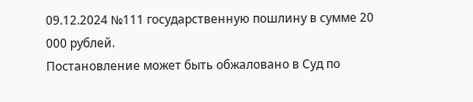09.12.2024 №111 государственную пошлину в сумме 20 000 рублей.
Постановление может быть обжаловано в Суд по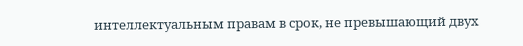интеллектуальным правам в срок, не превышающий двух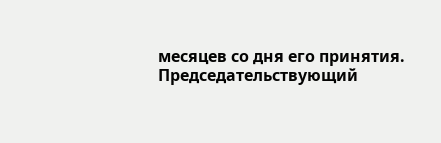месяцев со дня его принятия.
Председательствующий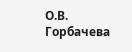О.В. Горбачева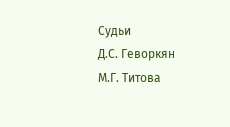Судьи
Д.С. Геворкян
М.Г. Титова